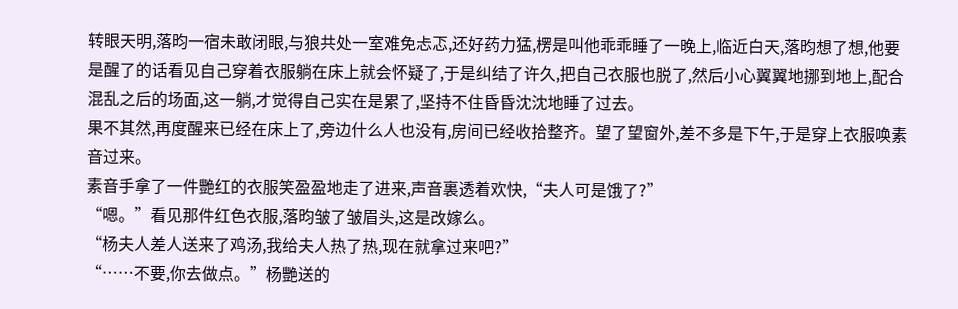转眼天明,落昀一宿未敢闭眼,与狼共处一室难免忐忑,还好药力猛,楞是叫他乖乖睡了一晚上,临近白天,落昀想了想,他要是醒了的话看见自己穿着衣服躺在床上就会怀疑了,于是纠结了许久,把自己衣服也脱了,然后小心翼翼地挪到地上,配合混乱之后的场面,这一躺,才觉得自己实在是累了,坚持不住昏昏沈沈地睡了过去。
果不其然,再度醒来已经在床上了,旁边什么人也没有,房间已经收拾整齐。望了望窗外,差不多是下午,于是穿上衣服唤素音过来。
素音手拿了一件艷红的衣服笑盈盈地走了进来,声音裏透着欢快,“夫人可是饿了?”
“嗯。”看见那件红色衣服,落昀皱了皱眉头,这是改嫁么。
“杨夫人差人送来了鸡汤,我给夫人热了热,现在就拿过来吧?”
“……不要,你去做点。”杨艷送的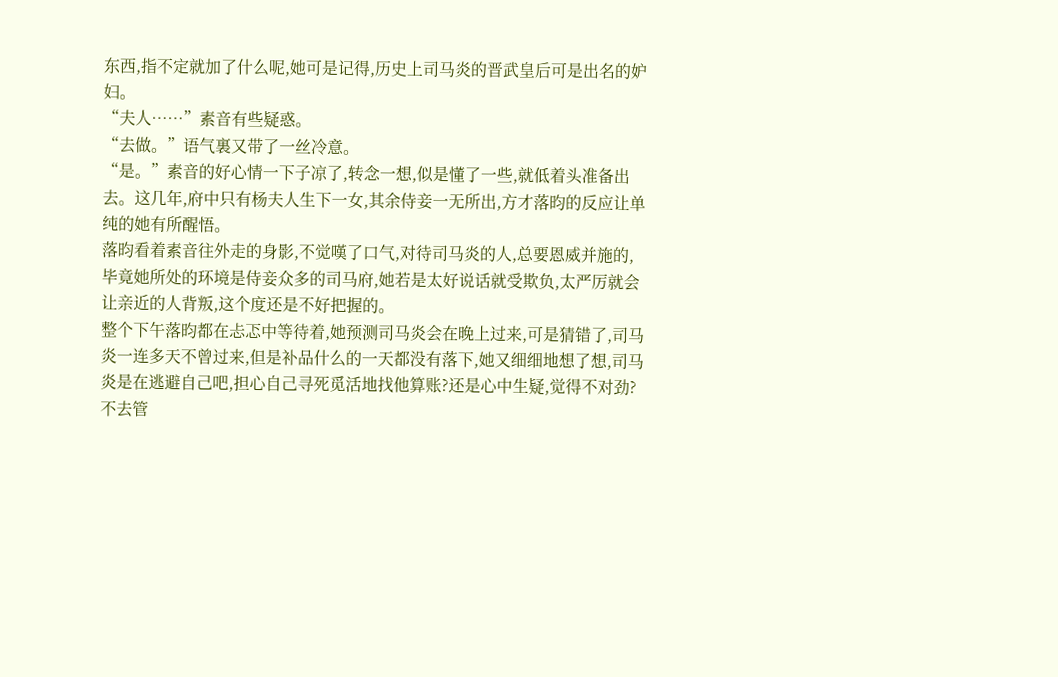东西,指不定就加了什么呢,她可是记得,历史上司马炎的晋武皇后可是出名的妒妇。
“夫人……”素音有些疑惑。
“去做。”语气裏又带了一丝冷意。
“是。”素音的好心情一下子凉了,转念一想,似是懂了一些,就低着头准备出去。这几年,府中只有杨夫人生下一女,其余侍妾一无所出,方才落昀的反应让单纯的她有所醒悟。
落昀看着素音往外走的身影,不觉嘆了口气,对待司马炎的人,总要恩威并施的,毕竟她所处的环境是侍妾众多的司马府,她若是太好说话就受欺负,太严厉就会让亲近的人背叛,这个度还是不好把握的。
整个下午落昀都在忐忑中等待着,她预测司马炎会在晚上过来,可是猜错了,司马炎一连多天不曾过来,但是补品什么的一天都没有落下,她又细细地想了想,司马炎是在逃避自己吧,担心自己寻死觅活地找他算账?还是心中生疑,觉得不对劲?不去管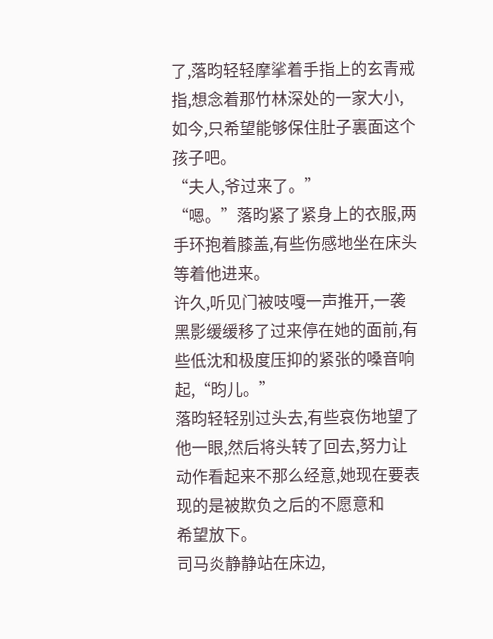了,落昀轻轻摩挲着手指上的玄青戒指,想念着那竹林深处的一家大小,如今,只希望能够保住肚子裏面这个孩子吧。
“夫人,爷过来了。”
“嗯。”落昀紧了紧身上的衣服,两手环抱着膝盖,有些伤感地坐在床头等着他进来。
许久,听见门被吱嘎一声推开,一袭黑影缓缓移了过来停在她的面前,有些低沈和极度压抑的紧张的嗓音响起,“昀儿。”
落昀轻轻别过头去,有些哀伤地望了他一眼,然后将头转了回去,努力让动作看起来不那么经意,她现在要表现的是被欺负之后的不愿意和
希望放下。
司马炎静静站在床边,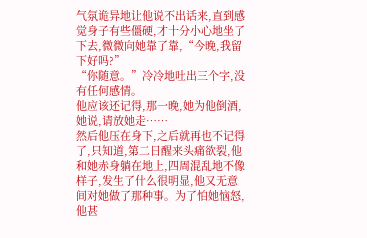气氛诡异地让他说不出话来,直到感觉身子有些僵硬,才十分小心地坐了下去,微微向她靠了靠,“今晚,我留下好吗?”
“你随意。”冷冷地吐出三个字,没有任何感情。
他应该还记得,那一晚,她为他倒酒,她说,请放她走……
然后他压在身下,之后就再也不记得了,只知道,第二日醒来头痛欲裂,他和她赤身躺在地上,四周混乱地不像样子,发生了什么很明显,他又无意间对她做了那种事。为了怕她恼怒,他甚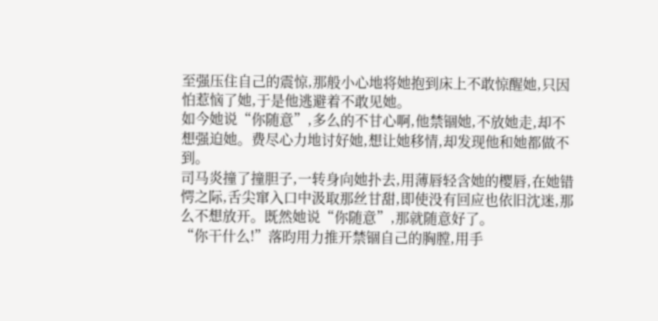至强压住自己的震惊,那般小心地将她抱到床上不敢惊醒她,只因怕惹恼了她,于是他逃避着不敢见她。
如今她说“你随意”,多么的不甘心啊,他禁锢她,不放她走,却不想强迫她。费尽心力地讨好她,想让她移情,却发现他和她都做不到。
司马炎撞了撞胆子,一转身向她扑去,用薄唇轻含她的樱唇,在她错愕之际,舌尖窜入口中汲取那丝甘甜,即使没有回应也依旧沈迷,那么不想放开。既然她说“你随意”,那就随意好了。
“你干什么!”落昀用力推开禁锢自己的胸膛,用手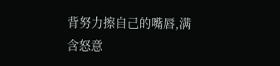背努力擦自己的嘴唇,满含怒意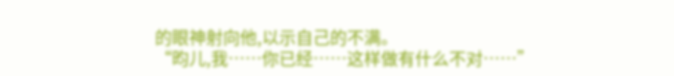的眼神射向他,以示自己的不满。
“昀儿,我……你已经……这样做有什么不对……”